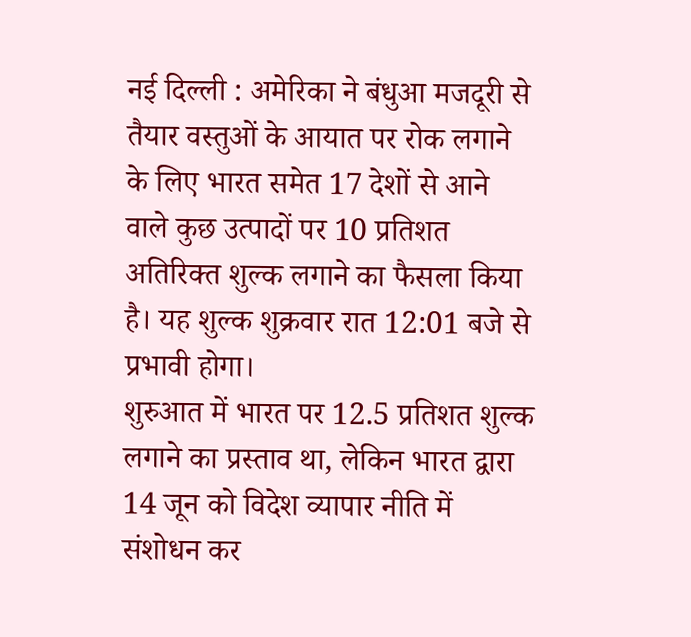नई दिल्ली : अमेरिका ने बंधुआ मजदूरी से तैयार वस्तुओं के आयात पर रोक लगाने के लिए भारत समेत 17 देशों से आने वाले कुछ उत्पादों पर 10 प्रतिशत अतिरिक्त शुल्क लगाने का फैसला किया है। यह शुल्क शुक्रवार रात 12:01 बजे से प्रभावी होगा।
शुरुआत में भारत पर 12.5 प्रतिशत शुल्क लगाने का प्रस्ताव था, लेकिन भारत द्वारा 14 जून को विदेश व्यापार नीति में संशोधन कर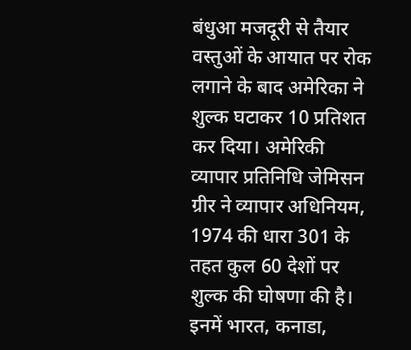बंधुआ मजदूरी से तैयार वस्तुओं के आयात पर रोक लगाने के बाद अमेरिका ने शुल्क घटाकर 10 प्रतिशत कर दिया। अमेरिकी व्यापार प्रतिनिधि जेमिसन ग्रीर ने व्यापार अधिनियम, 1974 की धारा 301 के तहत कुल 60 देशों पर शुल्क की घोषणा की है। इनमें भारत, कनाडा,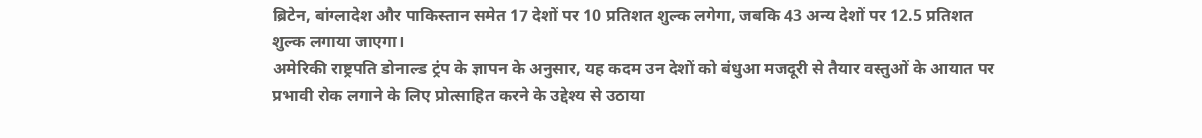ब्रिटेन, बांग्लादेश और पाकिस्तान समेत 17 देशों पर 10 प्रतिशत शुल्क लगेगा, जबकि 43 अन्य देशों पर 12.5 प्रतिशत शुल्क लगाया जाएगा।
अमेरिकी राष्ट्रपति डोनाल्ड ट्रंप के ज्ञापन के अनुसार, यह कदम उन देशों को बंधुआ मजदूरी से तैयार वस्तुओं के आयात पर प्रभावी रोक लगाने के लिए प्रोत्साहित करने के उद्देश्य से उठाया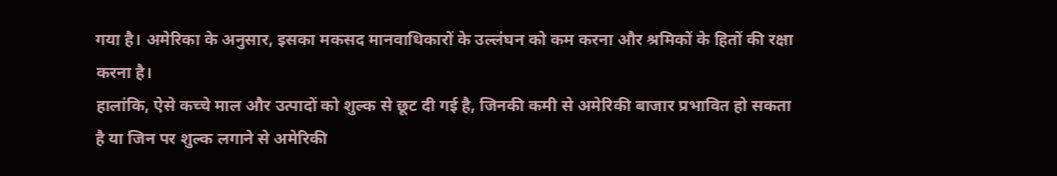गया है। अमेरिका के अनुसार, इसका मकसद मानवाधिकारों के उल्लंघन को कम करना और श्रमिकों के हितों की रक्षा करना है।
हालांकि, ऐसे कच्चे माल और उत्पादों को शुल्क से छूट दी गई है, जिनकी कमी से अमेरिकी बाजार प्रभावित हो सकता है या जिन पर शुल्क लगाने से अमेरिकी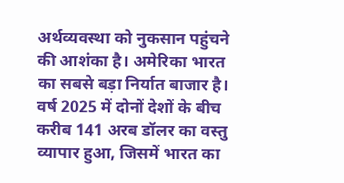अर्थव्यवस्था को नुकसान पहुंचने की आशंका है। अमेरिका भारत का सबसे बड़ा निर्यात बाजार है। वर्ष 2025 में दोनों देशों के बीच करीब 141 अरब डॉलर का वस्तु व्यापार हुआ, जिसमें भारत का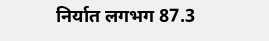निर्यात लगभग 87.3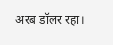अरब डॉलर रहा।